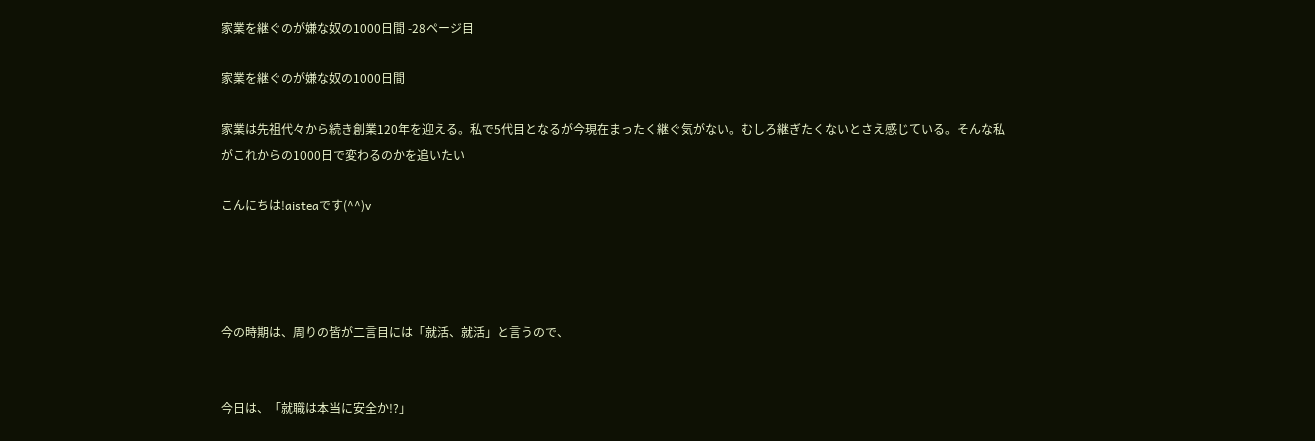家業を継ぐのが嫌な奴の1000日間 -28ページ目

家業を継ぐのが嫌な奴の1000日間

家業は先祖代々から続き創業120年を迎える。私で5代目となるが今現在まったく継ぐ気がない。むしろ継ぎたくないとさえ感じている。そんな私がこれからの1000日で変わるのかを追いたい

こんにちは!aisteaです(^^)v




今の時期は、周りの皆が二言目には「就活、就活」と言うので、


今日は、「就職は本当に安全か!?」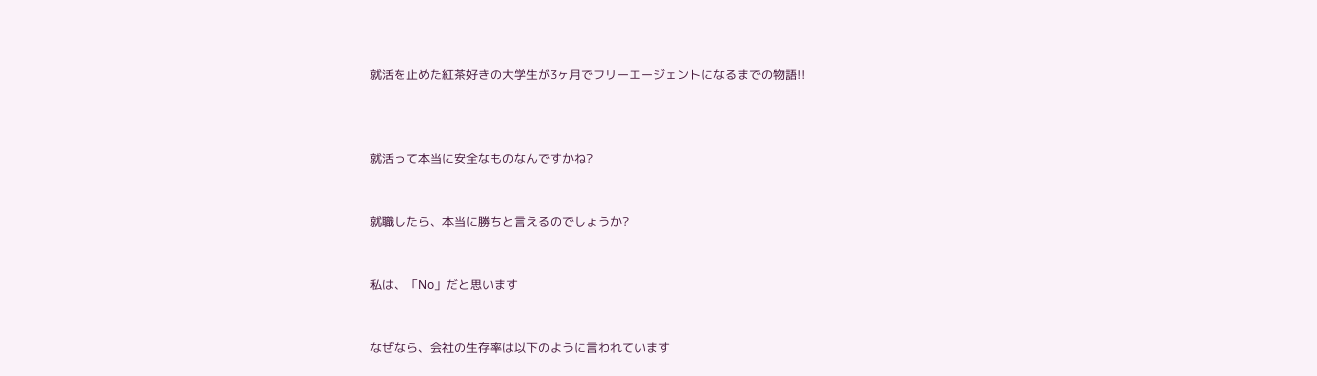就活を止めた紅茶好きの大学生が3ヶ月でフリーエージェントになるまでの物語!!



就活って本当に安全なものなんですかね?


就職したら、本当に勝ちと言えるのでしょうか?


私は、「No」だと思います


なぜなら、会社の生存率は以下のように言われています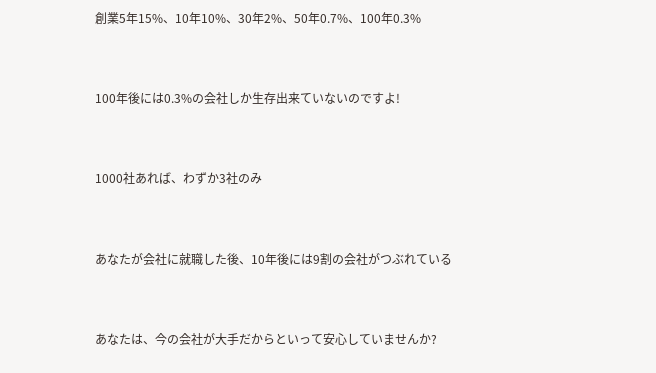創業5年15%、10年10%、30年2%、50年0.7%、100年0.3%


100年後には0.3%の会社しか生存出来ていないのですよ!


1000社あれば、わずか3社のみ


あなたが会社に就職した後、10年後には9割の会社がつぶれている


あなたは、今の会社が大手だからといって安心していませんか?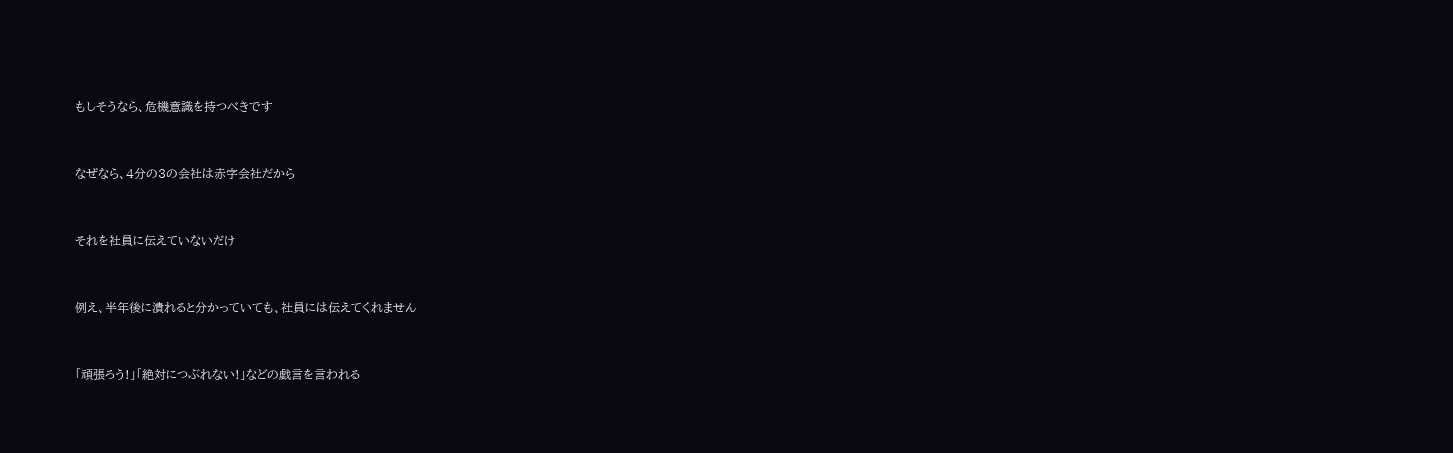もしそうなら、危機意識を持つべきです


なぜなら、4分の3の会社は赤字会社だから


それを社員に伝えていないだけ


例え、半年後に潰れると分かっていても、社員には伝えてくれません


「頑張ろう!」「絶対につぶれない!」などの戯言を言われる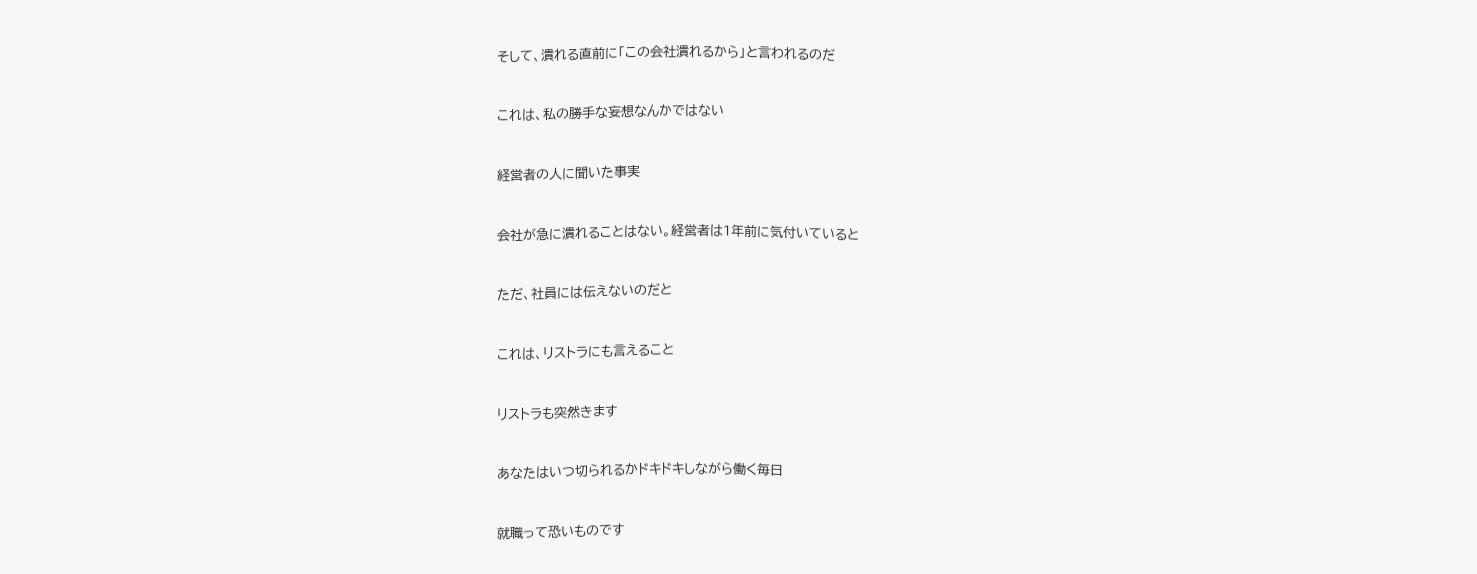そして、潰れる直前に「この会社潰れるから」と言われるのだ


これは、私の勝手な妄想なんかではない


経営者の人に聞いた事実


会社が急に潰れることはない。経営者は1年前に気付いていると


ただ、社員には伝えないのだと


これは、リストラにも言えること


リストラも突然きます


あなたはいつ切られるかドキドキしながら働く毎日


就職って恐いものです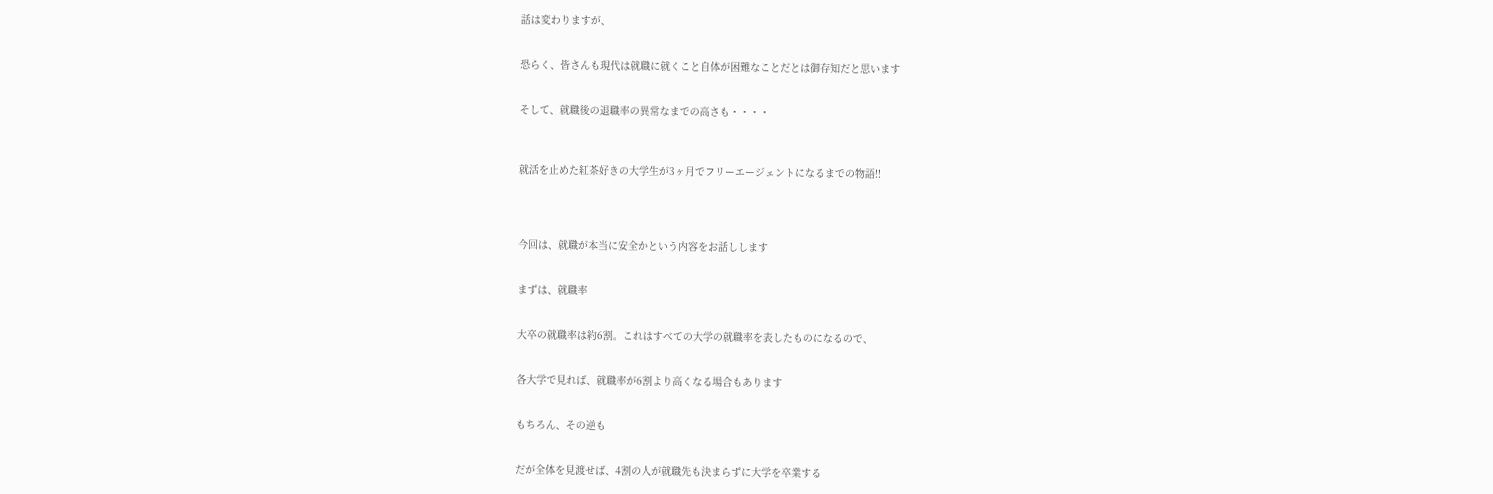話は変わりますが、


恐らく、皆さんも現代は就職に就くこと自体が困難なことだとは御存知だと思います


そして、就職後の退職率の異常なまでの高さも・・・・



就活を止めた紅茶好きの大学生が3ヶ月でフリーエージェントになるまでの物語!!




今回は、就職が本当に安全かという内容をお話しします


まずは、就職率


大卒の就職率は約6割。これはすべての大学の就職率を表したものになるので、


各大学で見れば、就職率が6割より高くなる場合もあります


もちろん、その逆も


だが全体を見渡せば、4割の人が就職先も決まらずに大学を卒業する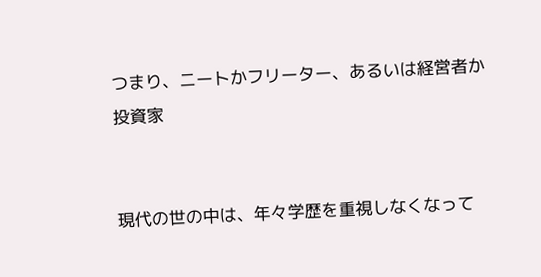つまり、ニートかフリーター、あるいは経営者か投資家


現代の世の中は、年々学歴を重視しなくなって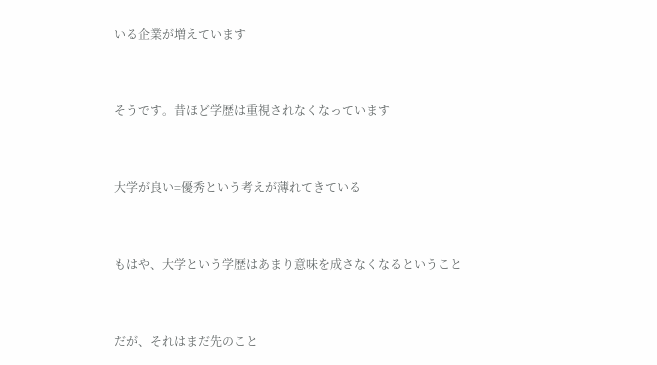いる企業が増えています


そうです。昔ほど学歴は重視されなくなっています


大学が良い=優秀という考えが薄れてきている


もはや、大学という学歴はあまり意味を成さなくなるということ


だが、それはまだ先のこと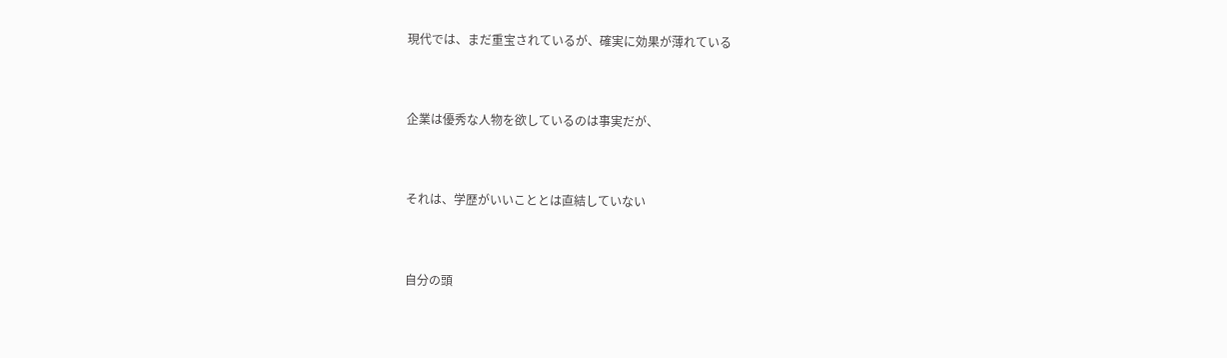現代では、まだ重宝されているが、確実に効果が薄れている


企業は優秀な人物を欲しているのは事実だが、


それは、学歴がいいこととは直結していない


自分の頭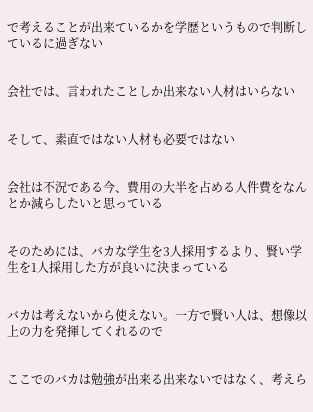で考えることが出来ているかを学歴というもので判断しているに過ぎない


会社では、言われたことしか出来ない人材はいらない


そして、素直ではない人材も必要ではない


会社は不況である今、費用の大半を占める人件費をなんとか減らしたいと思っている


そのためには、バカな学生を3人採用するより、賢い学生を1人採用した方が良いに決まっている


バカは考えないから使えない。一方で賢い人は、想像以上の力を発揮してくれるので


ここでのバカは勉強が出来る出来ないではなく、考えら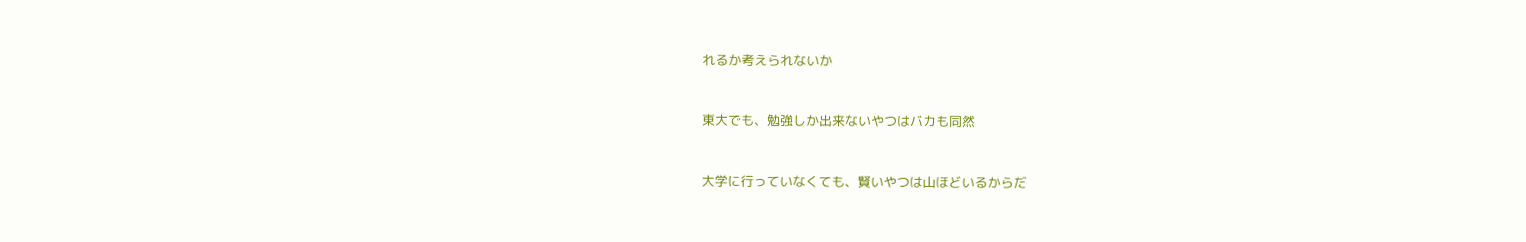れるか考えられないか


東大でも、勉強しか出来ないやつはバカも同然


大学に行っていなくても、賢いやつは山ほどいるからだ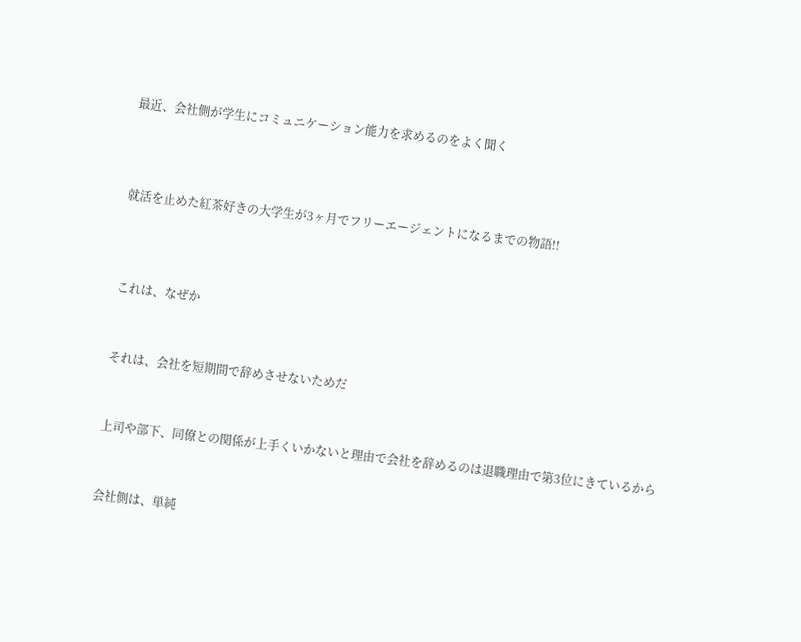最近、会社側が学生にコミュニケーション能力を求めるのをよく聞く



就活を止めた紅茶好きの大学生が3ヶ月でフリーエージェントになるまでの物語!!



これは、なぜか


それは、会社を短期間で辞めさせないためだ


上司や部下、同僚との関係が上手くいかないと理由で会社を辞めるのは退職理由で第3位にきているから


会社側は、単純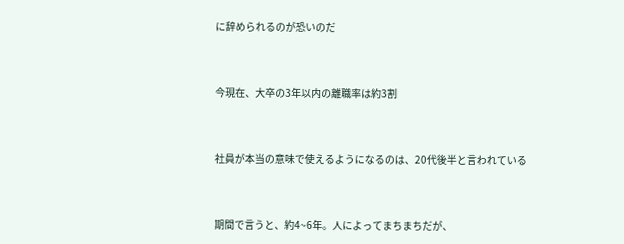に辞められるのが恐いのだ


今現在、大卒の3年以内の離職率は約3割


社員が本当の意味で使えるようになるのは、20代後半と言われている


期間で言うと、約4~6年。人によってまちまちだが、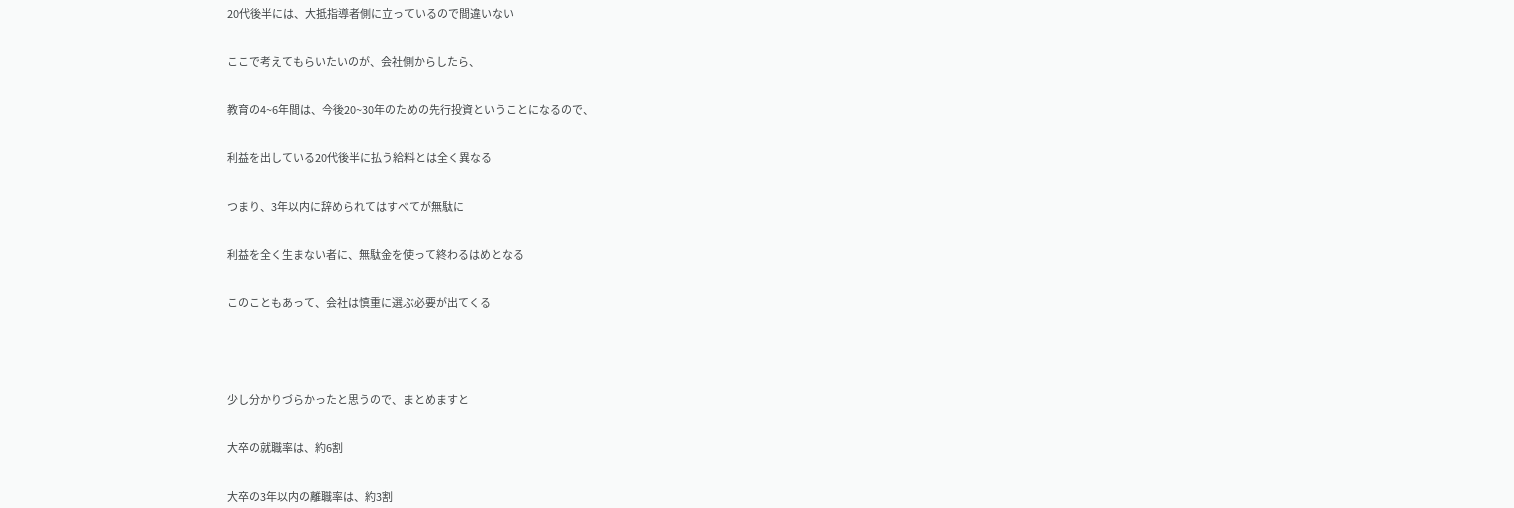20代後半には、大抵指導者側に立っているので間違いない


ここで考えてもらいたいのが、会社側からしたら、


教育の4~6年間は、今後20~30年のための先行投資ということになるので、


利益を出している20代後半に払う給料とは全く異なる


つまり、3年以内に辞められてはすべてが無駄に


利益を全く生まない者に、無駄金を使って終わるはめとなる


このこともあって、会社は慎重に選ぶ必要が出てくる





少し分かりづらかったと思うので、まとめますと


大卒の就職率は、約6割


大卒の3年以内の離職率は、約3割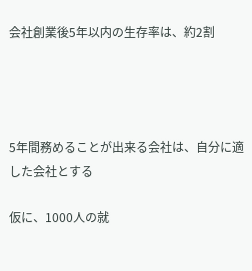会社創業後5年以内の生存率は、約2割




5年間務めることが出来る会社は、自分に適した会社とする

仮に、1000人の就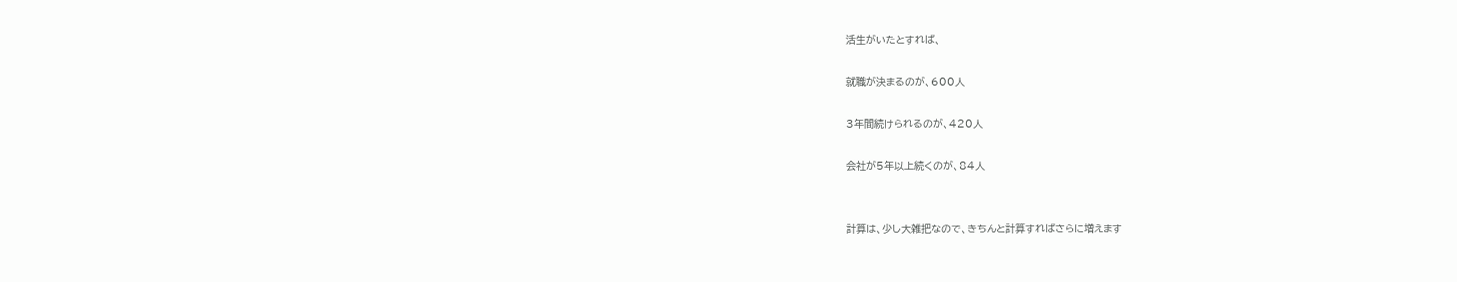活生がいたとすれば、

就職が決まるのが、600人

3年間続けられるのが、420人

会社が5年以上続くのが、84人


計算は、少し大雑把なので、きちんと計算すればさらに増えます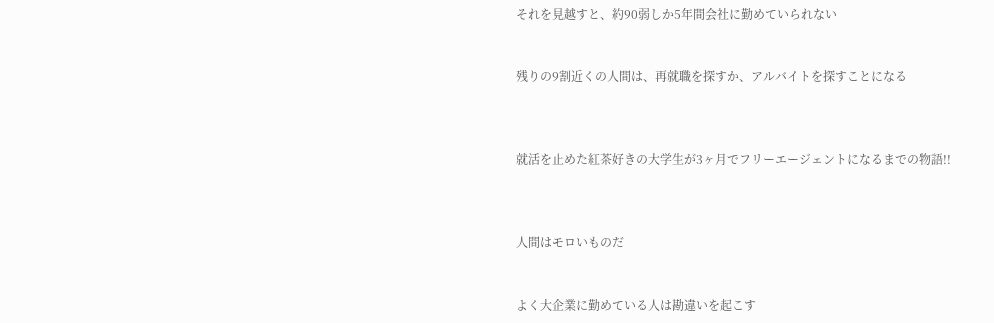それを見越すと、約90弱しか5年間会社に勤めていられない


残りの9割近くの人間は、再就職を探すか、アルバイトを探すことになる



就活を止めた紅茶好きの大学生が3ヶ月でフリーエージェントになるまでの物語!!



人間はモロいものだ


よく大企業に勤めている人は勘違いを起こす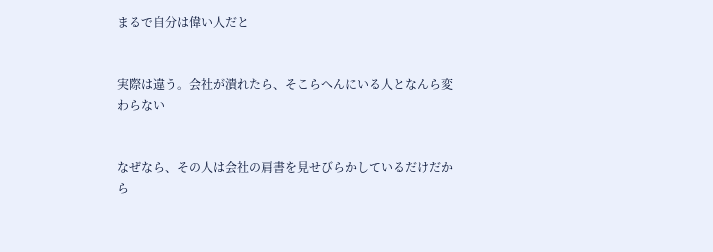まるで自分は偉い人だと


実際は違う。会社が潰れたら、そこらへんにいる人となんら変わらない


なぜなら、その人は会社の肩書を見せびらかしているだけだから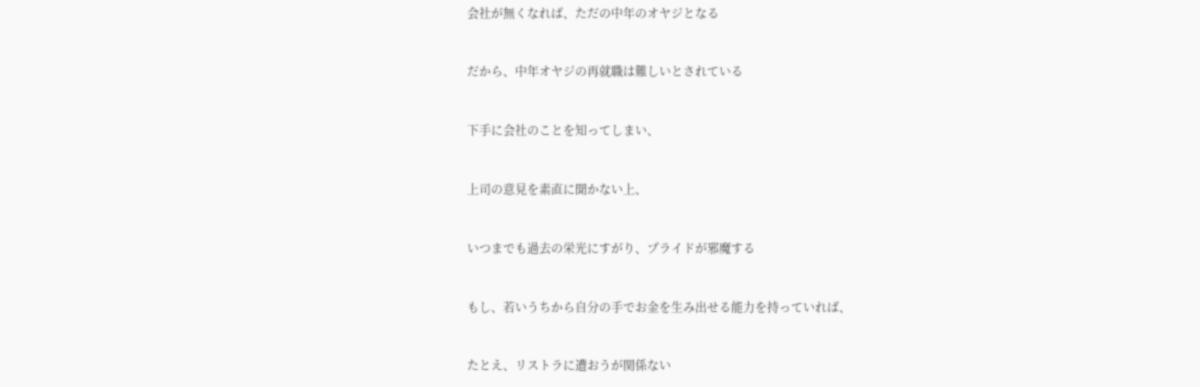会社が無くなれば、ただの中年のオヤジとなる


だから、中年オヤジの再就職は難しいとされている


下手に会社のことを知ってしまい、


上司の意見を素直に聞かない上、


いつまでも過去の栄光にすがり、プライドが邪魔する


もし、若いうちから自分の手でお金を生み出せる能力を持っていれば、


たとえ、リストラに遭おうが関係ない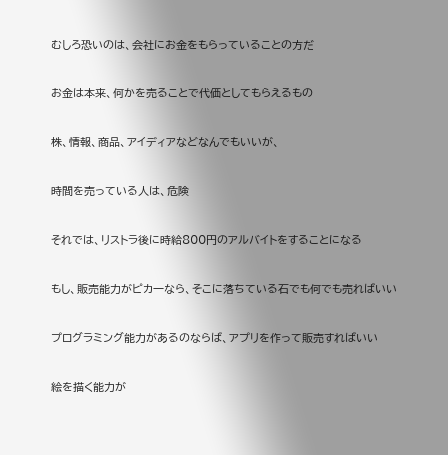むしろ恐いのは、会社にお金をもらっていることの方だ


お金は本来、何かを売ることで代価としてもらえるもの


株、情報、商品、アイディアなどなんでもいいが、


時間を売っている人は、危険


それでは、リストラ後に時給800円のアルバイトをすることになる


もし、販売能力がピカ一なら、そこに落ちている石でも何でも売ればいい


プログラミング能力があるのならば、アプリを作って販売すればいい


絵を描く能力が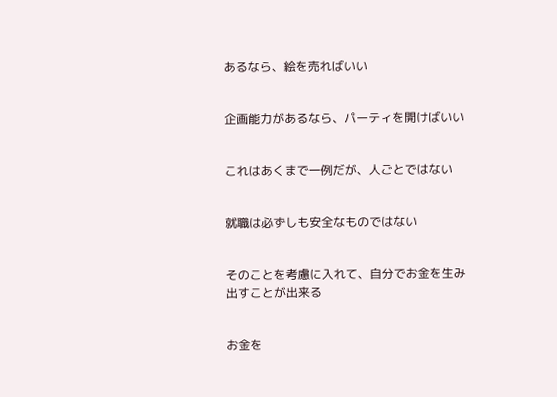あるなら、絵を売ればいい


企画能力があるなら、パーティを開けばいい


これはあくまで一例だが、人ごとではない


就職は必ずしも安全なものではない


そのことを考慮に入れて、自分でお金を生み出すことが出来る


お金を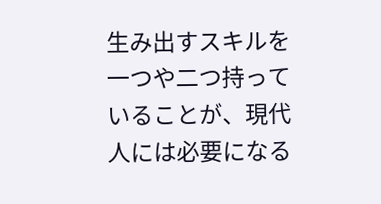生み出すスキルを一つや二つ持っていることが、現代人には必要になる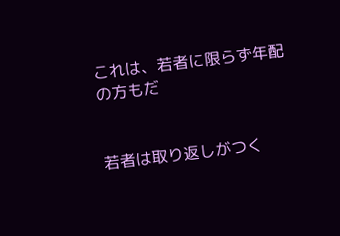これは、若者に限らず年配の方もだ


若者は取り返しがつく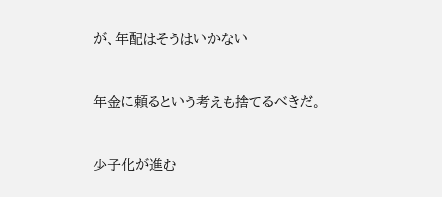が、年配はそうはいかない


年金に頼るという考えも捨てるべきだ。


少子化が進む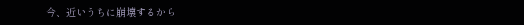今、近いうちに崩壊するから